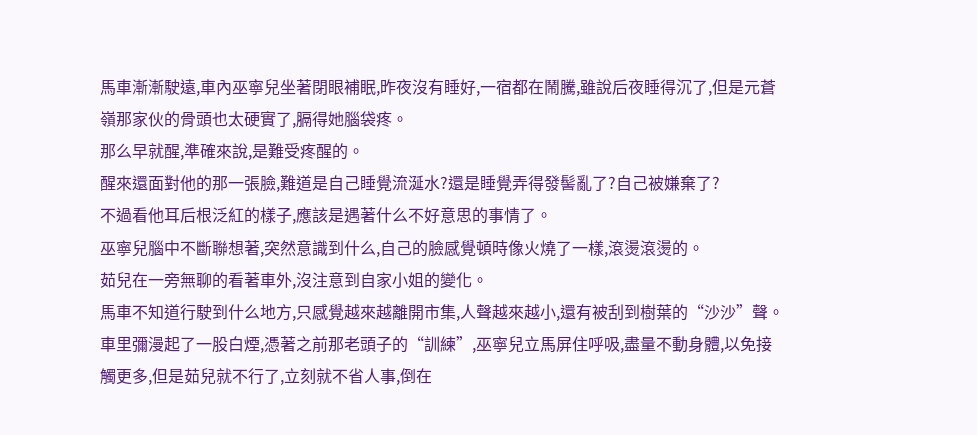馬車漸漸駛遠,車內巫寧兒坐著閉眼補眠,昨夜沒有睡好,一宿都在鬧騰,雖說后夜睡得沉了,但是元蒼嶺那家伙的骨頭也太硬實了,膈得她腦袋疼。
那么早就醒,準確來說,是難受疼醒的。
醒來還面對他的那一張臉,難道是自己睡覺流涎水?還是睡覺弄得發髻亂了?自己被嫌棄了?
不過看他耳后根泛紅的樣子,應該是遇著什么不好意思的事情了。
巫寧兒腦中不斷聯想著,突然意識到什么,自己的臉感覺頓時像火燒了一樣,滾燙滾燙的。
茹兒在一旁無聊的看著車外,沒注意到自家小姐的變化。
馬車不知道行駛到什么地方,只感覺越來越離開市集,人聲越來越小,還有被刮到樹葉的“沙沙”聲。
車里彌漫起了一股白煙,憑著之前那老頭子的“訓練”,巫寧兒立馬屏住呼吸,盡量不動身體,以免接觸更多,但是茹兒就不行了,立刻就不省人事,倒在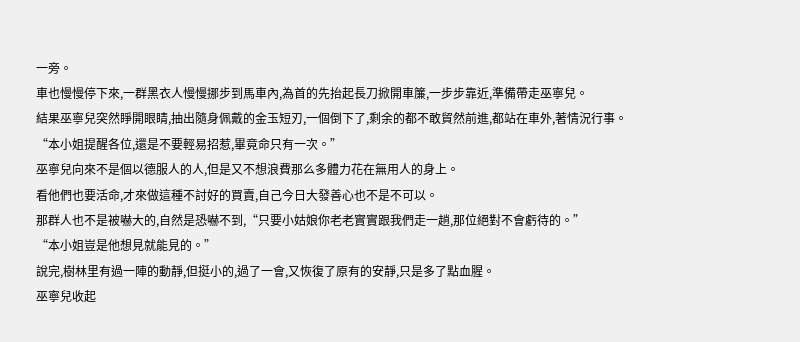一旁。
車也慢慢停下來,一群黑衣人慢慢挪步到馬車內,為首的先抬起長刀掀開車簾,一步步靠近,準備帶走巫寧兒。
結果巫寧兒突然睜開眼睛,抽出隨身佩戴的金玉短刃,一個倒下了,剩余的都不敢貿然前進,都站在車外,著情況行事。
“本小姐提醒各位,還是不要輕易招惹,畢竟命只有一次。”
巫寧兒向來不是個以德服人的人,但是又不想浪費那么多體力花在無用人的身上。
看他們也要活命,才來做這種不討好的買賣,自己今日大發善心也不是不可以。
那群人也不是被嚇大的,自然是恐嚇不到,“只要小姑娘你老老實實跟我們走一趟,那位絕對不會虧待的。”
“本小姐豈是他想見就能見的。”
說完,樹林里有過一陣的動靜,但挺小的,過了一會,又恢復了原有的安靜,只是多了點血腥。
巫寧兒收起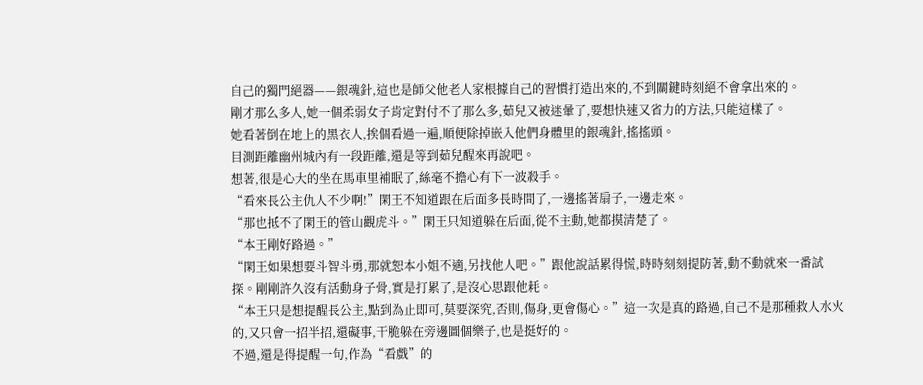自己的獨門絕器——銀魂針,這也是師父他老人家根據自己的習慣打造出來的,不到關鍵時刻絕不會拿出來的。
剛才那么多人,她一個柔弱女子肯定對付不了那么多,茹兒又被迷暈了,要想快速又省力的方法,只能這樣了。
她看著倒在地上的黑衣人,挨個看過一遍,順便除掉嵌入他們身體里的銀魂針,搖搖頭。
目測距離幽州城內有一段距離,還是等到茹兒醒來再說吧。
想著,很是心大的坐在馬車里補眠了,絲毫不擔心有下一波殺手。
“看來長公主仇人不少啊!”閑王不知道跟在后面多長時間了,一邊搖著扇子,一邊走來。
“那也抵不了閑王的管山觀虎斗。”閑王只知道躲在后面,從不主動,她都摸清楚了。
“本王剛好路過。”
“閑王如果想要斗智斗勇,那就恕本小姐不適,另找他人吧。”跟他說話累得慌,時時刻刻提防著,動不動就來一番試探。剛剛許久沒有活動身子骨,實是打累了,是沒心思跟他耗。
“本王只是想提醒長公主,點到為止即可,莫要深究,否則,傷身,更會傷心。”這一次是真的路過,自己不是那種救人水火的,又只會一招半招,還礙事,干脆躲在旁邊圖個樂子,也是挺好的。
不過,還是得提醒一句,作為“看戲”的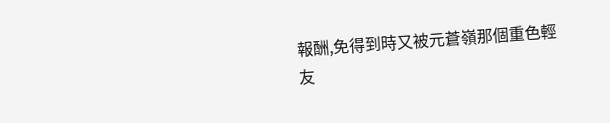報酬,免得到時又被元蒼嶺那個重色輕友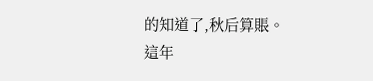的知道了,秋后算賬。
這年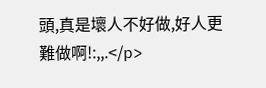頭,真是壞人不好做,好人更難做啊!:,,.</p>